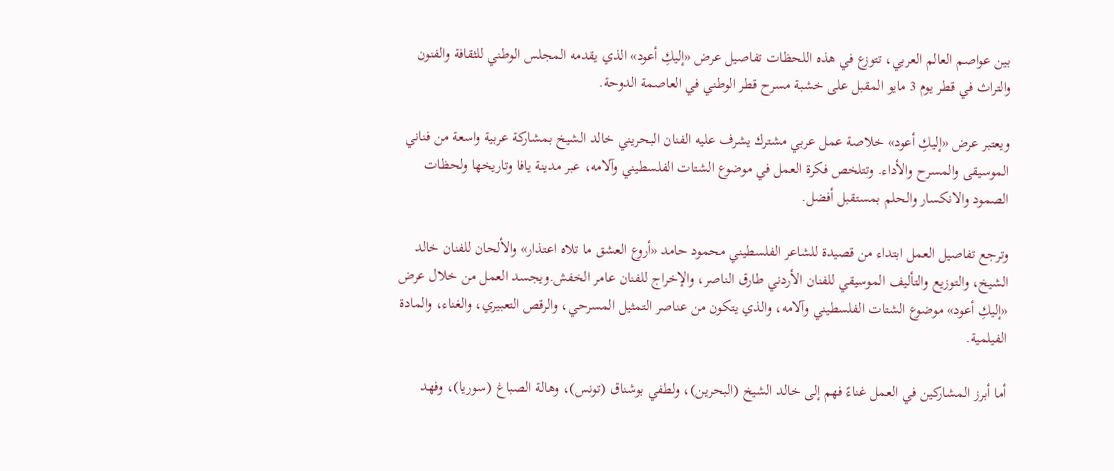بين عواصم العالم العربي، تتوزع في هذه اللحظات تفاصيل عرض «إليكِ أعود» الذي يقدمه المجلس الوطني للثقافة والفنون والتراث في قطر يوم 3 مايو المقبل على خشبة مسرح قطر الوطني في العاصمة الدوحة.

ويعتبر عرض «إليكِ أعود» خلاصة عمل عربي مشترك يشرف عليه الفنان البحريني خالد الشيخ بمشاركة عربية واسعة من فناني الموسيقى والمسرح والأداء. وتتلخص فكرة العمل في موضوع الشتات الفلسطيني وآلامه، عبر مدينة يافا وتاريخها ولحظات الصمود والانكسار والحلم بمستقبل أفضل.

وترجع تفاصيل العمل ابتداء من قصيدة للشاعر الفلسطيني محمود حامد «أروع العشق ما تلاه اعتذار» والألحان للفنان خالد الشيخ، والتوزيع والتأليف الموسيقي للفنان الأردني طارق الناصر، والإخراج للفنان عامر الخفش.ويجسد العمل من خلال عرض «إليكِ أعود» موضوع الشتات الفلسطيني وآلامه، والذي يتكون من عناصر التمثيل المسرحي، والرقص التعبيري، والغناء، والمادة الفيلمية.

أما أبرز المشاركين في العمل غناءً فهم إلى خالد الشيخ (البحرين)، ولطفي بوشناق (تونس)، وهالة الصباغ (سوريا)، وفهد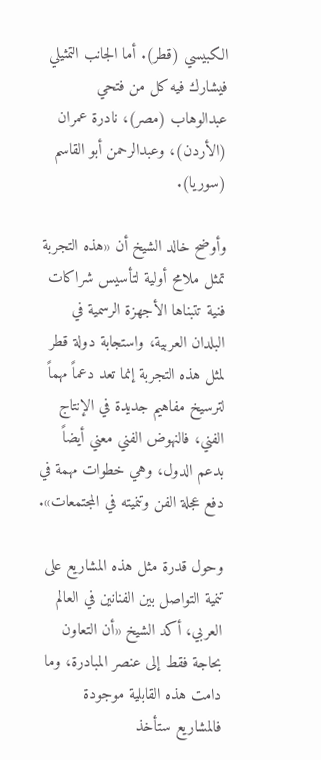الكبيسي (قطر). أما الجانب التمثيلي فيشارك فيه كل من فتحي عبدالوهاب (مصر)، نادرة عمران (الأردن)، وعبدالرحمن أبو القاسم (سوريا).

وأوضح خالد الشيخ أن «هذه التجربة تمثل ملامح أولية لتأسيس شراكات فنية تتبناها الأجهزة الرسمية في البلدان العربية، واستجابة دولة قطر لمثل هذه التجربة إنما تعد دعماً مهماً لترسيخ مفاهيم جديدة في الإنتاج الفني، فالنهوض الفني معني أيضاً بدعم الدول، وهي خطوات مهمة في دفع عجلة الفن وتنميته في المجتمعات».

وحول قدرة مثل هذه المشاريع على تنمية التواصل بين الفنانين في العالم العربي، أكد الشيخ «أن التعاون بحاجة فقط إلى عنصر المبادرة، وما دامت هذه القابلية موجودة فالمشاريع ستأخذ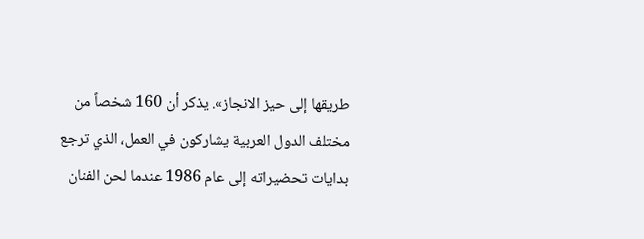طريقها إلى حيز الانجاز». يذكر أن 160 شخصاً من مختلف الدول العربية يشاركون في العمل، الذي ترجع بدايات تحضيراته إلى عام 1986 عندما لحن الفنان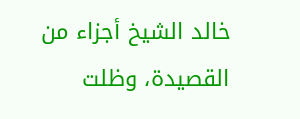خالد الشيخ أجزاء من القصيدة، وظلت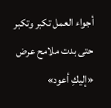أجواء العمل تكبر وتكبر حتى بدت ملامح عرض «إليكِ أعود»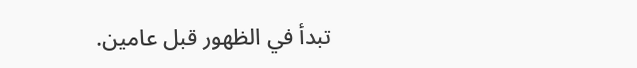تبدأ في الظهور قبل عامين.